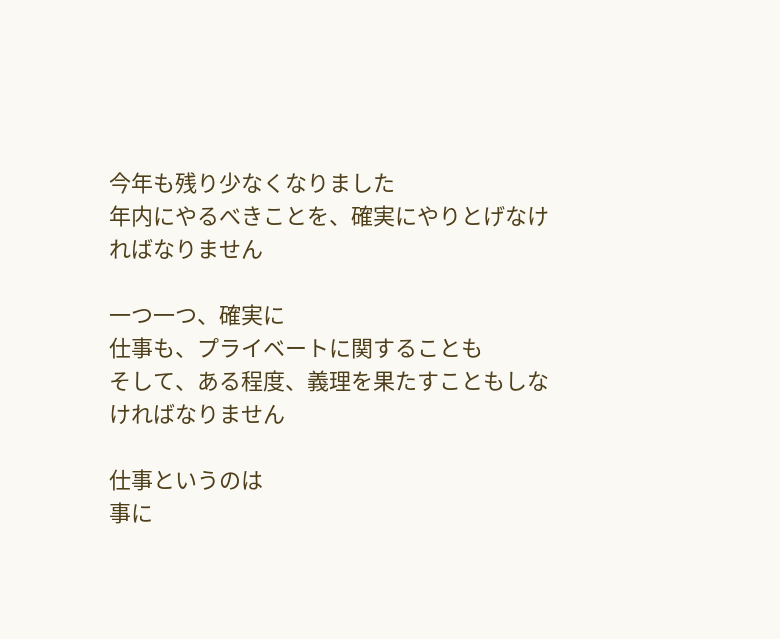今年も残り少なくなりました
年内にやるべきことを、確実にやりとげなければなりません

一つ一つ、確実に
仕事も、プライベートに関することも
そして、ある程度、義理を果たすこともしなければなりません

仕事というのは
事に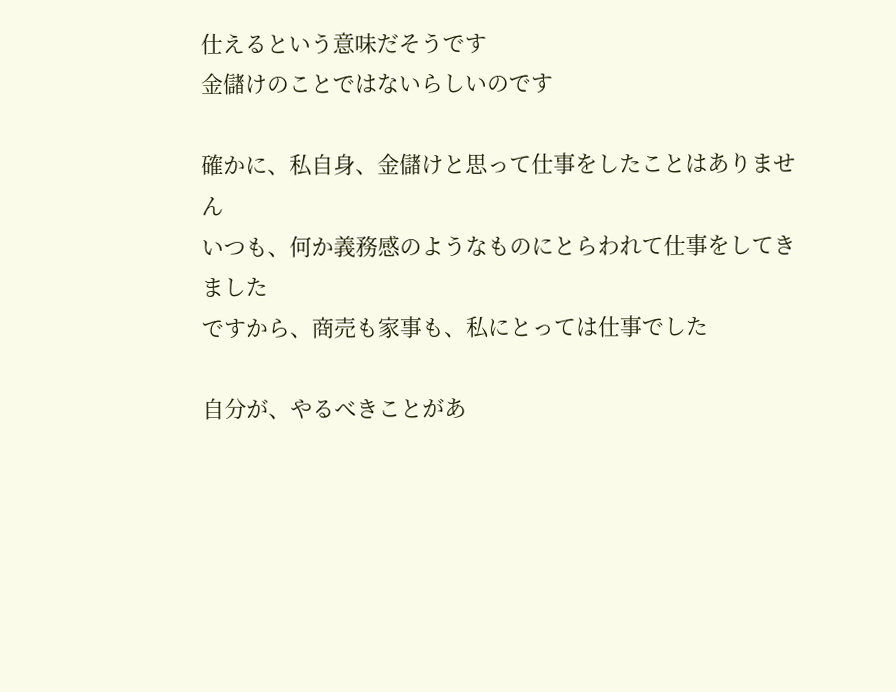仕えるという意味だそうです
金儲けのことではないらしいのです

確かに、私自身、金儲けと思って仕事をしたことはありません
いつも、何か義務感のようなものにとらわれて仕事をしてきました
ですから、商売も家事も、私にとっては仕事でした

自分が、やるべきことがあ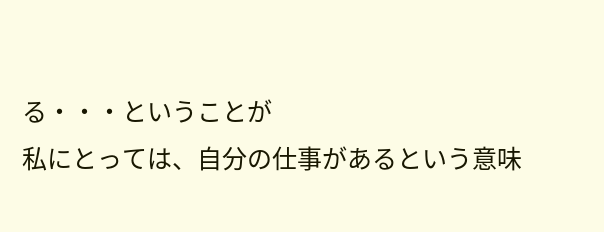る・・・ということが
私にとっては、自分の仕事があるという意味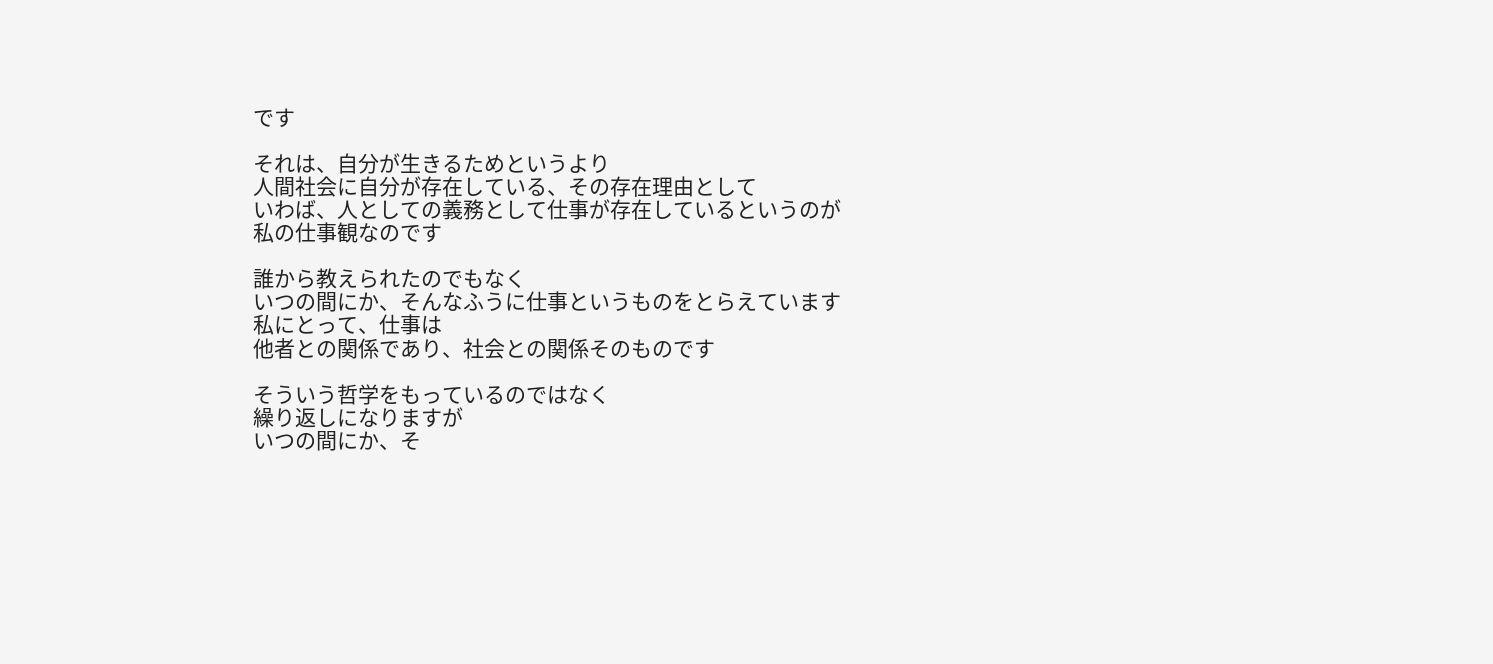です

それは、自分が生きるためというより
人間社会に自分が存在している、その存在理由として
いわば、人としての義務として仕事が存在しているというのが
私の仕事観なのです

誰から教えられたのでもなく
いつの間にか、そんなふうに仕事というものをとらえています
私にとって、仕事は
他者との関係であり、社会との関係そのものです

そういう哲学をもっているのではなく
繰り返しになりますが
いつの間にか、そ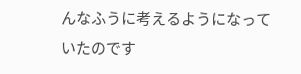んなふうに考えるようになっていたのです